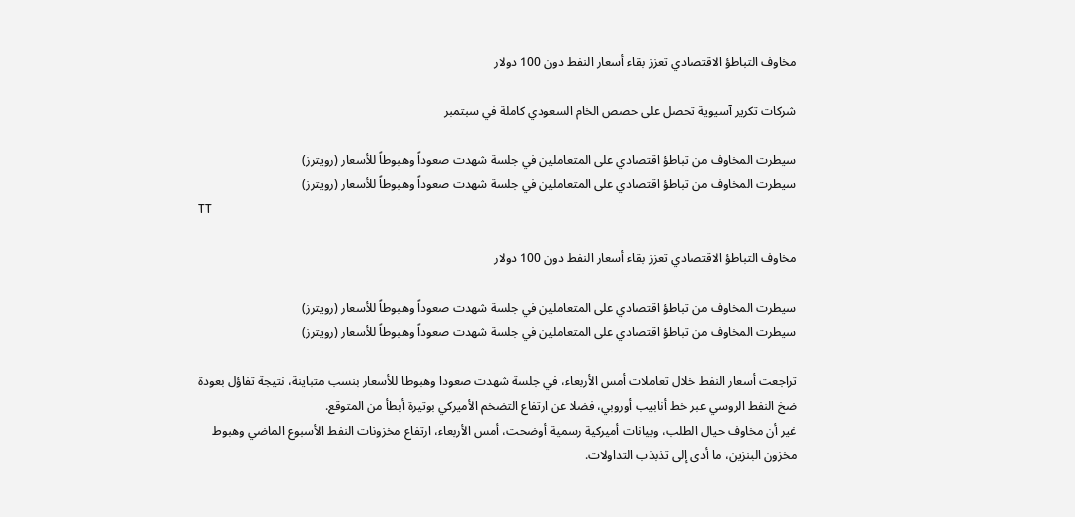مخاوف التباطؤ الاقتصادي تعزز بقاء أسعار النفط دون 100 دولار

شركات تكرير آسيوية تحصل على حصص الخام السعودي كاملة في سبتمبر

سيطرت المخاوف من تباطؤ اقتصادي على المتعاملين في جلسة شهدت صعوداً وهبوطاً للأسعار (رويترز)
سيطرت المخاوف من تباطؤ اقتصادي على المتعاملين في جلسة شهدت صعوداً وهبوطاً للأسعار (رويترز)
TT

مخاوف التباطؤ الاقتصادي تعزز بقاء أسعار النفط دون 100 دولار

سيطرت المخاوف من تباطؤ اقتصادي على المتعاملين في جلسة شهدت صعوداً وهبوطاً للأسعار (رويترز)
سيطرت المخاوف من تباطؤ اقتصادي على المتعاملين في جلسة شهدت صعوداً وهبوطاً للأسعار (رويترز)

تراجعت أسعار النفط خلال تعاملات أمس الأربعاء، في جلسة شهدت صعودا وهبوطا للأسعار بنسب متباينة، نتيجة تفاؤل بعودة ضخ النفط الروسي عبر خط أنابيب أوروبي، فضلا عن ارتفاع التضخم الأميركي بوتيرة أبطأ من المتوقع.
غير أن مخاوف حيال الطلب، وبيانات أميركية رسمية أوضحت، أمس الأربعاء، ارتفاع مخزونات النفط الأسبوع الماضي وهبوط مخزون البنزين، ما أدى إلى تذبذب التداولات.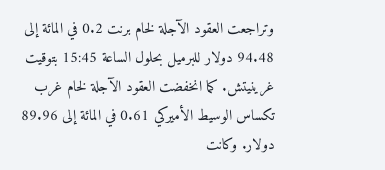وتراجعت العقود الآجلة لخام برنت 0.2 في المائة إلى 94.48 دولار للبرميل بحلول الساعة 15:45 بتوقيت غرينيتش. كما انخفضت العقود الآجلة لخام غرب تكساس الوسيط الأميركي 0.61 في المائة إلى 89.96 دولار. وكانت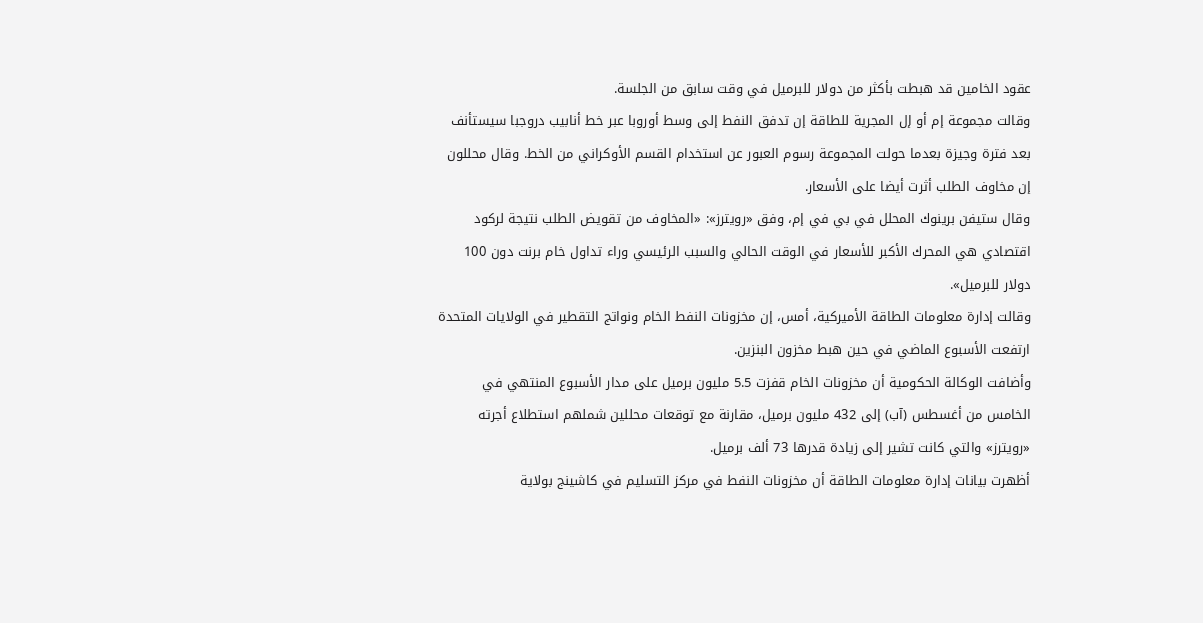عقود الخامين قد هبطت بأكثر من دولار للبرميل في وقت سابق من الجلسة.
وقالت مجموعة إم أو إل المجرية للطاقة إن تدفق النفط إلى وسط أوروبا عبر خط أنابيب دروجبا سيستأنف بعد فترة وجيزة بعدما حولت المجموعة رسوم العبور عن استخدام القسم الأوكراني من الخط. وقال محللون إن مخاوف الطلب أثرت أيضا على الأسعار.
وقال ستيفن برينوك المحلل في بي في إم، وفق «رويترز»: «المخاوف من تقويض الطلب نتيجة لركود اقتصادي هي المحرك الأكبر للأسعار في الوقت الحالي والسبب الرئيسي وراء تداول خام برنت دون 100 دولار للبرميل».
وقالت إدارة معلومات الطاقة الأميركية، أمس، إن مخزونات النفط الخام ونواتج التقطير في الولايات المتحدة ارتفعت الأسبوع الماضي في حين هبط مخزون البنزين.
وأضافت الوكالة الحكومية أن مخزونات الخام قفزت 5.5 مليون برميل على مدار الأسبوع المنتهي في الخامس من أغسطس (آب) إلى 432 مليون برميل، مقارنة مع توقعات محللين شملهم استطلاع أجرته «رويترز» والتي كانت تشير إلى زيادة قدرها 73 ألف برميل.
أظهرت بيانات إدارة معلومات الطاقة أن مخزونات النفط في مركز التسليم في كاشينج بولاية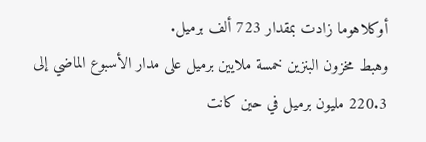أوكلاهوما زادت بمقدار 723 ألف برميل.
وهبط مخزون البنزين خمسة ملايين برميل على مدار الأسبوع الماضي إلى 220.3 مليون برميل في حين كانت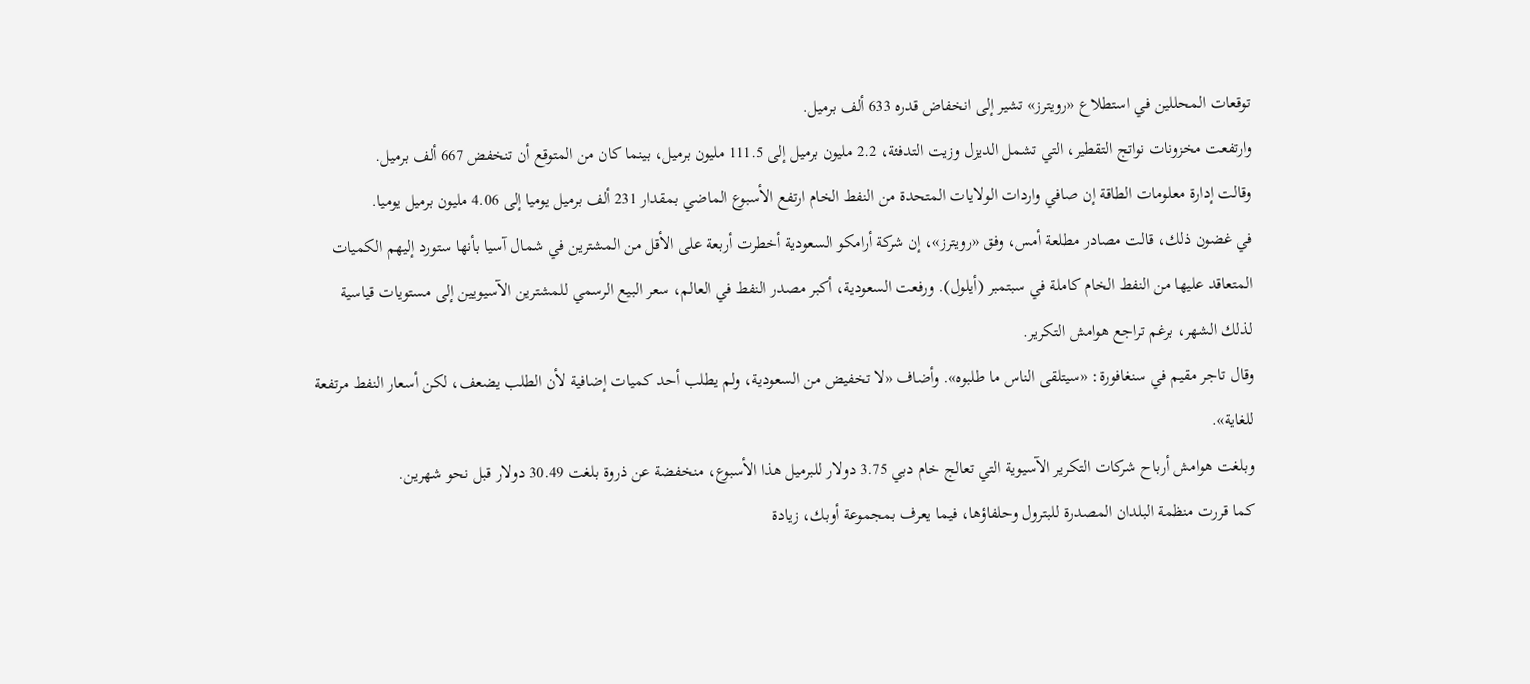توقعات المحللين في استطلاع «رويترز» تشير إلى انخفاض قدره 633 ألف برميل.
وارتفعت مخزونات نواتج التقطير، التي تشمل الديزل وزيت التدفئة، 2.2 مليون برميل إلى 111.5 مليون برميل، بينما كان من المتوقع أن تنخفض 667 ألف برميل.
وقالت إدارة معلومات الطاقة إن صافي واردات الولايات المتحدة من النفط الخام ارتفع الأسبوع الماضي بمقدار 231 ألف برميل يوميا إلى 4.06 مليون برميل يوميا.
في غضون ذلك، قالت مصادر مطلعة أمس، وفق «رويترز»، إن شركة أرامكو السعودية أخطرت أربعة على الأقل من المشترين في شمال آسيا بأنها ستورد إليهم الكميات المتعاقد عليها من النفط الخام كاملة في سبتمبر (أيلول). ورفعت السعودية، أكبر مصدر النفط في العالم، سعر البيع الرسمي للمشترين الآسيويين إلى مستويات قياسية لذلك الشهر، برغم تراجع هوامش التكرير.
وقال تاجر مقيم في سنغافورة: «سيتلقى الناس ما طلبوه». وأضاف «لا تخفيض من السعودية، ولم يطلب أحد كميات إضافية لأن الطلب يضعف، لكن أسعار النفط مرتفعة للغاية».
وبلغت هوامش أرباح شركات التكرير الآسيوية التي تعالج خام دبي 3.75 دولار للبرميل هذا الأسبوع، منخفضة عن ذروة بلغت 30.49 دولار قبل نحو شهرين.
كما قررت منظمة البلدان المصدرة للبترول وحلفاؤها، فيما يعرف بمجموعة أوبك، زيادة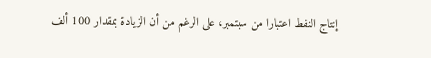إنتاج النفط اعتبارا من سبتمبر، على الرغم من أن الزيادة بمقدار 100 ألف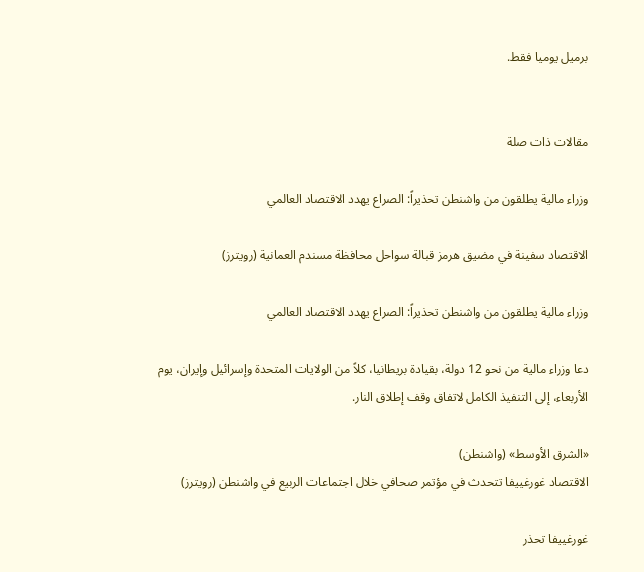برميل يوميا فقط.


مقالات ذات صلة

وزراء مالية يطلقون من واشنطن تحذيراً: الصراع يهدد الاقتصاد العالمي

الاقتصاد سفينة في مضيق هرمز قبالة سواحل محافظة مسندم العمانية (رويترز)

وزراء مالية يطلقون من واشنطن تحذيراً: الصراع يهدد الاقتصاد العالمي

دعا وزراء مالية من نحو 12 دولة، بقيادة بريطانيا، كلاً من الولايات المتحدة وإسرائيل وإيران، يوم الأربعاء، إلى التنفيذ الكامل لاتفاق وقف إطلاق النار.

«الشرق الأوسط» (واشنطن)
الاقتصاد غورغييفا تتحدث في مؤتمر صحافي خلال اجتماعات الربيع في واشنطن (رويترز)

غورغييفا تحذر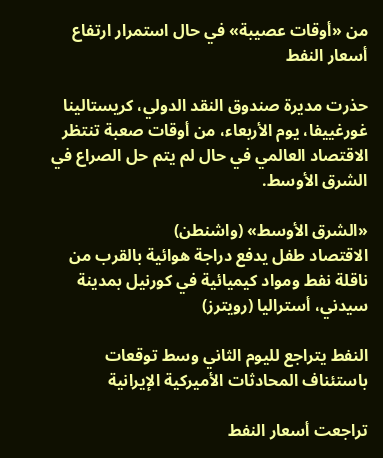من «أوقات عصيبة» في حال استمرار ارتفاع أسعار النفط

حذرت مديرة صندوق النقد الدولي، كريستالينا غورغييفا، يوم الأربعاء، من أوقات صعبة تنتظر الاقتصاد العالمي في حال لم يتم حل الصراع في الشرق الأوسط.

«الشرق الأوسط» (واشنطن)
الاقتصاد طفل يدفع دراجة هوائية بالقرب من ناقلة نفط ومواد كيميائية في كورنيل بمدينة سيدني، أستراليا (رويترز)

النفط يتراجع لليوم الثاني وسط توقعات باستئناف المحادثات الأميركية الإيرانية

تراجعت أسعار النفط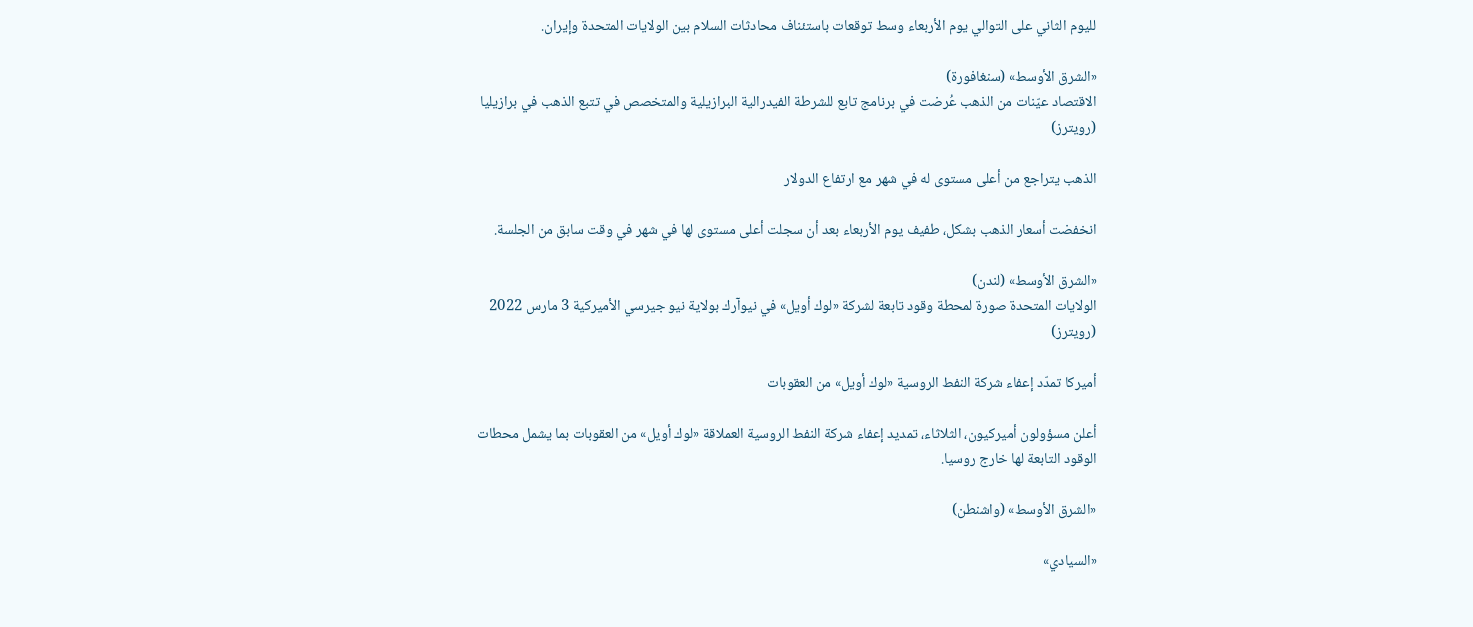لليوم الثاني على التوالي يوم الأربعاء وسط توقعات باستئناف محادثات السلام بين الولايات المتحدة وإيران.

«الشرق الأوسط» (سنغافورة)
الاقتصاد عيّنات من الذهب عُرضت في برنامج تابع للشرطة الفيدرالية البرازيلية والمتخصص في تتبع الذهب في برازيليا (رويترز)

الذهب يتراجع من أعلى مستوى له في شهر مع ارتفاع الدولار

انخفضت أسعار الذهب بشكل، طفيف يوم الأربعاء بعد أن سجلت أعلى مستوى لها في شهر في وقت سابق من الجلسة.

«الشرق الأوسط» (لندن)
الولايات المتحدة صورة لمحطة وقود تابعة لشركة «لوك أويل» في نيوآرك بولاية نيو جيرسي الأميركية 3 مارس 2022 (رويترز)

أميركا تمدّد إعفاء شركة النفط الروسية «لوك أويل» من العقوبات

أعلن مسؤولون أميركيون، الثلاثاء، تمديد إعفاء شركة النفط الروسية العملاقة «لوك أويل» من العقوبات بما يشمل محطات الوقود التابعة لها خارج روسيا.

«الشرق الأوسط» (واشنطن)

«السيادي»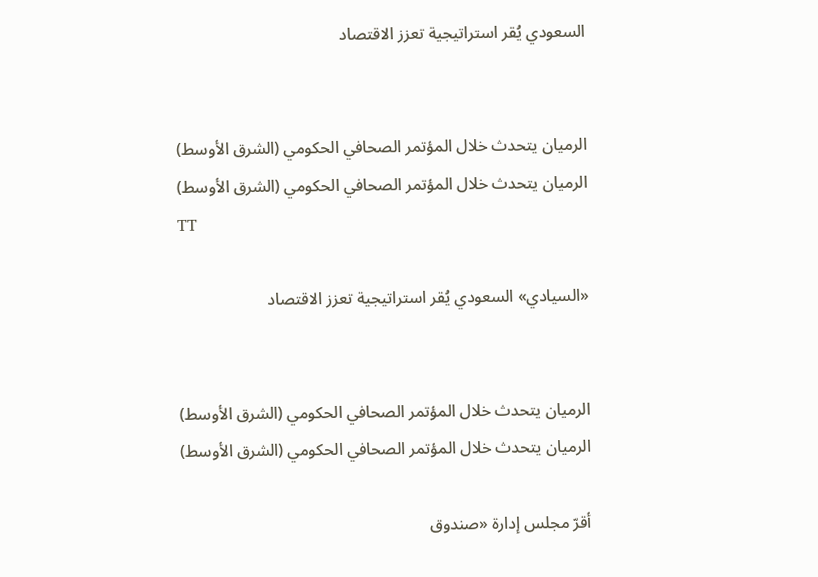السعودي يُقر استراتيجية تعزز الاقتصاد


الرميان يتحدث خلال المؤتمر الصحافي الحكومي (الشرق الأوسط)
الرميان يتحدث خلال المؤتمر الصحافي الحكومي (الشرق الأوسط)
TT

«السيادي» السعودي يُقر استراتيجية تعزز الاقتصاد


الرميان يتحدث خلال المؤتمر الصحافي الحكومي (الشرق الأوسط)
الرميان يتحدث خلال المؤتمر الصحافي الحكومي (الشرق الأوسط)

أقرّ مجلس إدارة «صندوق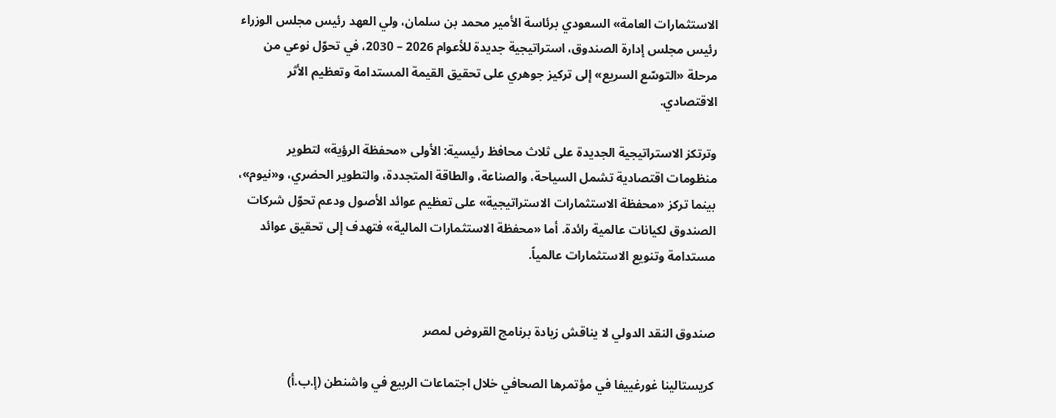الاستثمارات العامة» السعودي برئاسة الأمير محمد بن سلمان، ولي العهد رئيس مجلس الوزراء رئيس مجلس إدارة الصندوق، استراتيجية جديدة للأعوام 2026 – 2030، في تحوّل نوعي من مرحلة «التوسّع السريع» إلى تركيز جوهري على تحقيق القيمة المستدامة وتعظيم الأثر الاقتصادي.

وترتكز الاستراتيجية الجديدة على ثلاث محافظ رئيسية: الأولى «محفظة الرؤية» لتطوير منظومات اقتصادية تشمل السياحة، والصناعة، والطاقة المتجددة، والتطوير الحضري، و«نيوم»، بينما تركز «محفظة الاستثمارات الاستراتيجية» على تعظيم عوائد الأصول ودعم تحوّل شركات الصندوق لكيانات عالمية رائدة. أما «محفظة الاستثمارات المالية» فتهدف إلى تحقيق عوائد مستدامة وتنويع الاستثمارات عالمياً.


صندوق النقد الدولي لا يناقش زيادة برنامج القروض لمصر

كريستالينا غورغييفا في مؤتمرها الصحافي خلال اجتماعات الربيع في واشنطن (إ.ب.أ)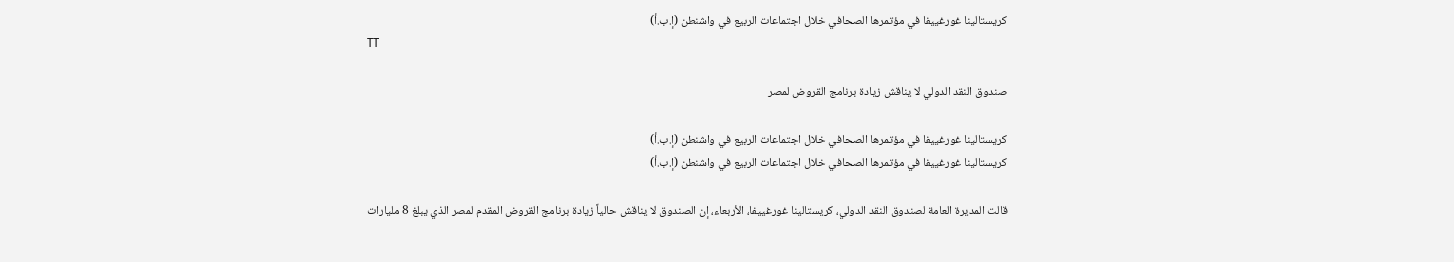كريستالينا غورغييفا في مؤتمرها الصحافي خلال اجتماعات الربيع في واشنطن (إ.ب.أ)
TT

صندوق النقد الدولي لا يناقش زيادة برنامج القروض لمصر

كريستالينا غورغييفا في مؤتمرها الصحافي خلال اجتماعات الربيع في واشنطن (إ.ب.أ)
كريستالينا غورغييفا في مؤتمرها الصحافي خلال اجتماعات الربيع في واشنطن (إ.ب.أ)

قالت المديرة العامة لصندوق النقد الدولي، كريستالينا غورغييفا، الأربعاء، إن الصندوق لا يناقش حالياً زيادة برنامج القروض المقدم لمصر الذي يبلغ 8 مليارات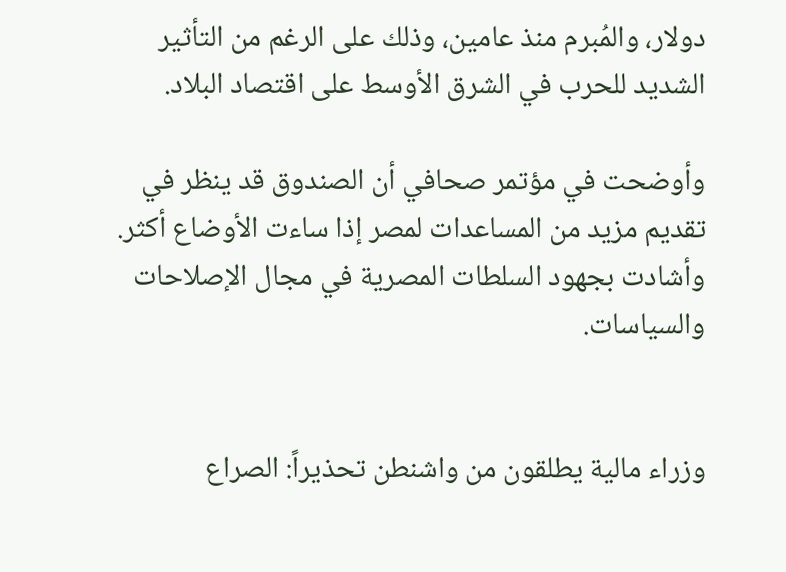دولار، والمُبرم منذ عامين، وذلك على الرغم من التأثير الشديد للحرب في الشرق الأوسط على اقتصاد البلاد.

وأوضحت في مؤتمر صحافي أن الصندوق قد ينظر في تقديم مزيد من المساعدات لمصر إذا ساءت الأوضاع أكثر. وأشادت بجهود السلطات المصرية في مجال الإصلاحات والسياسات.


وزراء مالية يطلقون من واشنطن تحذيراً: الصراع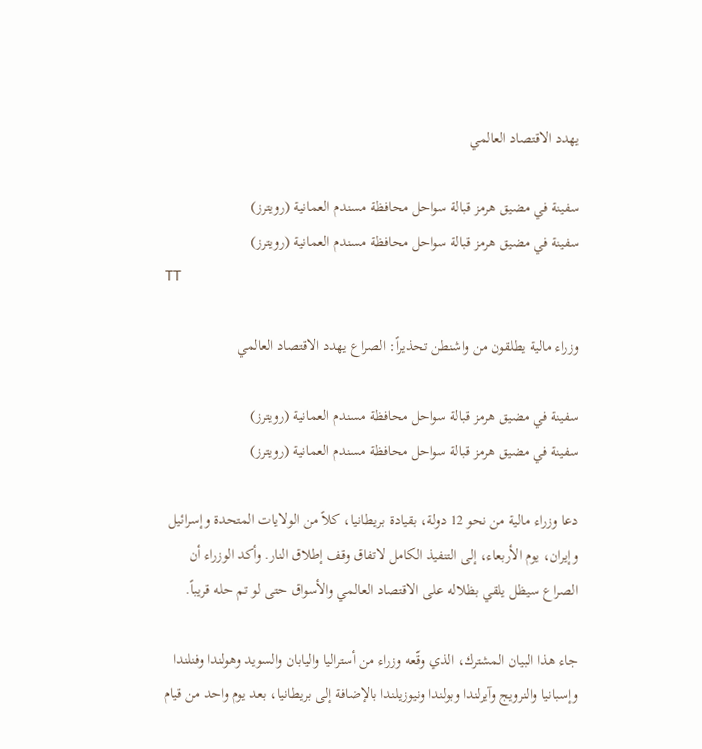يهدد الاقتصاد العالمي

سفينة في مضيق هرمز قبالة سواحل محافظة مسندم العمانية (رويترز)
سفينة في مضيق هرمز قبالة سواحل محافظة مسندم العمانية (رويترز)
TT

وزراء مالية يطلقون من واشنطن تحذيراً: الصراع يهدد الاقتصاد العالمي

سفينة في مضيق هرمز قبالة سواحل محافظة مسندم العمانية (رويترز)
سفينة في مضيق هرمز قبالة سواحل محافظة مسندم العمانية (رويترز)

دعا وزراء مالية من نحو 12 دولة، بقيادة بريطانيا، كلاً من الولايات المتحدة وإسرائيل وإيران، يوم الأربعاء، إلى التنفيذ الكامل لاتفاق وقف إطلاق النار. وأكد الوزراء أن الصراع سيظل يلقي بظلاله على الاقتصاد العالمي والأسواق حتى لو تم حله قريباً.

جاء هذا البيان المشترك، الذي وقّعه وزراء من أستراليا واليابان والسويد وهولندا وفنلندا وإسبانيا والنرويج وآيرلندا وبولندا ونيوزيلندا بالإضافة إلى بريطانيا، بعد يوم واحد من قيام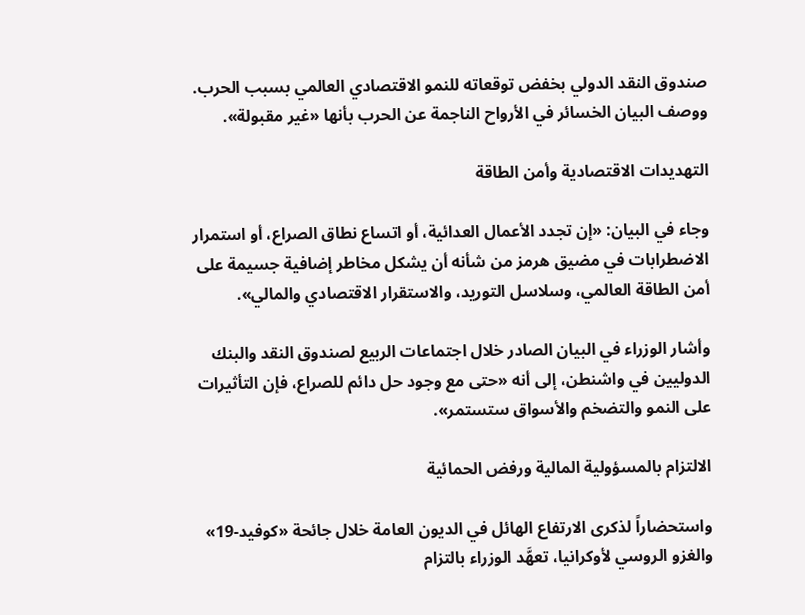صندوق النقد الدولي بخفض توقعاته للنمو الاقتصادي العالمي بسبب الحرب. ووصف البيان الخسائر في الأرواح الناجمة عن الحرب بأنها «غير مقبولة».

التهديدات الاقتصادية وأمن الطاقة

وجاء في البيان: «إن تجدد الأعمال العدائية، أو اتساع نطاق الصراع، أو استمرار الاضطرابات في مضيق هرمز من شأنه أن يشكل مخاطر إضافية جسيمة على أمن الطاقة العالمي، وسلاسل التوريد، والاستقرار الاقتصادي والمالي».

وأشار الوزراء في البيان الصادر خلال اجتماعات الربيع لصندوق النقد والبنك الدوليين في واشنطن، إلى أنه «حتى مع وجود حل دائم للصراع، فإن التأثيرات على النمو والتضخم والأسواق ستستمر».

الالتزام بالمسؤولية المالية ورفض الحمائية

واستحضاراً لذكرى الارتفاع الهائل في الديون العامة خلال جائحة «كوفيد-19» والغزو الروسي لأوكرانيا، تعهَّد الوزراء بالتزام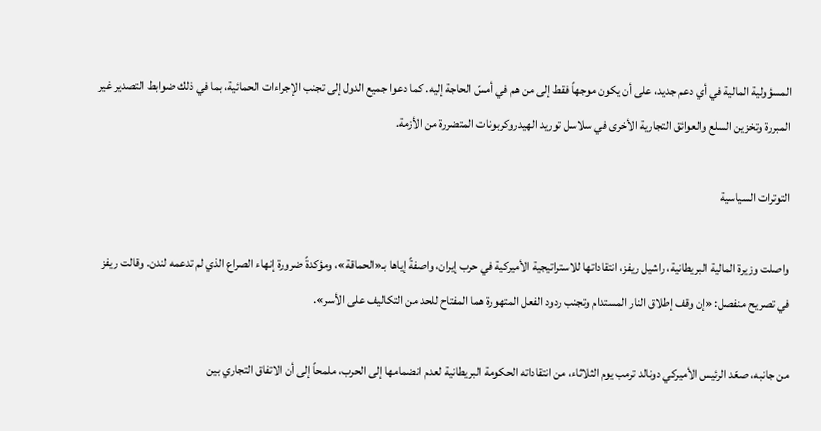المسؤولية المالية في أي دعم جديد، على أن يكون موجهاً فقط إلى من هم في أمسّ الحاجة إليه. كما دعوا جميع الدول إلى تجنب الإجراءات الحمائية، بما في ذلك ضوابط التصدير غير المبررة وتخزين السلع والعوائق التجارية الأخرى في سلاسل توريد الهيدروكربونات المتضررة من الأزمة.

التوترات السياسية

واصلت وزيرة المالية البريطانية، راشيل ريفز، انتقاداتها للاستراتيجية الأميركية في حرب إيران، واصفةً إياها بـ«الحماقة»، ومؤكدةً ضرورة إنهاء الصراع الذي لم تدعمه لندن. وقالت ريفز في تصريح منفصل: «إن وقف إطلاق النار المستدام وتجنب ردود الفعل المتهورة هما المفتاح للحد من التكاليف على الأسر».

من جانبه، صعّد الرئيس الأميركي دونالد ترمب يوم الثلاثاء، من انتقاداته الحكومة البريطانية لعدم انضمامها إلى الحرب، ملمحاً إلى أن الاتفاق التجاري بين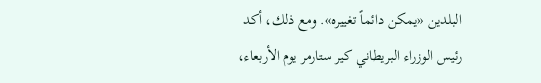البلدين «يمكن دائماً تغييره». ومع ذلك، أكد رئيس الوزراء البريطاني كير ستارمر يوم الأربعاء،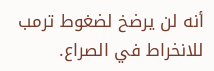أنه لن يرضخ لضغوط ترمب للانخراط في الصراع.